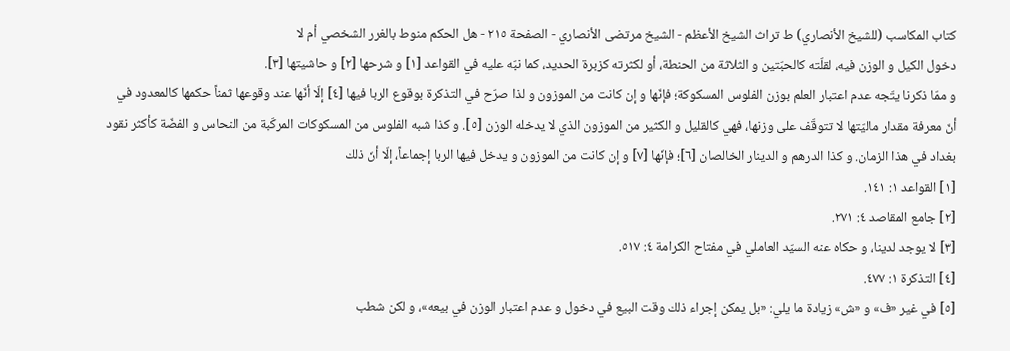كتاب المكاسب (للشيخ الأنصاري) ط تراث الشيخ الأعظم - الشيخ مرتضى الأنصاري - الصفحة ٢١٥ - هل الحكم منوط بالغرر الشخصي أم لا
دخول الكيل و الوزن فيه، لقلّته كالحبّتين و الثلاثة من الحنطة، أو لكثرته كزبرة الحديد، كما نبّه عليه في القواعد [١] و شرحها [٢] و حاشيتها [٣].
و ممّا ذكرنا يتّجه عدم اعتبار العلم بوزن الفلوس المسكوكة؛ فإنّها و إن كانت من الموزون و لذا صرّح في التذكرة بوقوع الربا فيها [٤] إلّا أنّها عند وقوعها ثمناً حكمها كالمعدود في أنّ معرفة مقدار ماليّتها لا تتوقّف على وزنها، فهي كالقليل و الكثير من الموزون الذي لا يدخله الوزن [٥]. و كذا شبه الفلوس من المسكوكات المركّبة من النحاس و الفضّة كأكثر نقود بغداد في هذا الزمان. و كذا الدرهم و الدينار الخالصان [٦]؛ فإنّها [٧] و إن كانت من الموزون و يدخل فيها الربا إجماعاً، إلّا أنّ ذلك
[١] القواعد ١: ١٤١.
[٢] جامع المقاصد ٤: ٢٧١.
[٣] لا يوجد لدينا، و حكاه عنه السيّد العاملي في مفتاح الكرامة ٤: ٥١٧.
[٤] التذكرة ١: ٤٧٧.
[٥] في غير «ف» و «ش» زيادة ما يلي: «بل يمكن إجراء ذلك وقت البيع في دخول و عدم اعتبار الوزن في بيعه»، و لكن شطب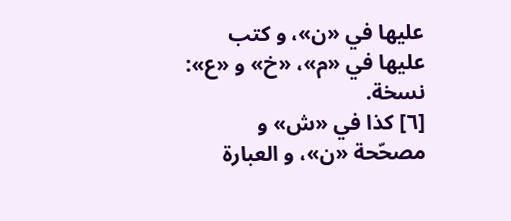عليها في «ن»، و كتب عليها في «م»، «خ» و «ع»: نسخة.
[٦] كذا في «ش» و مصحّحة «ن»، و العبارة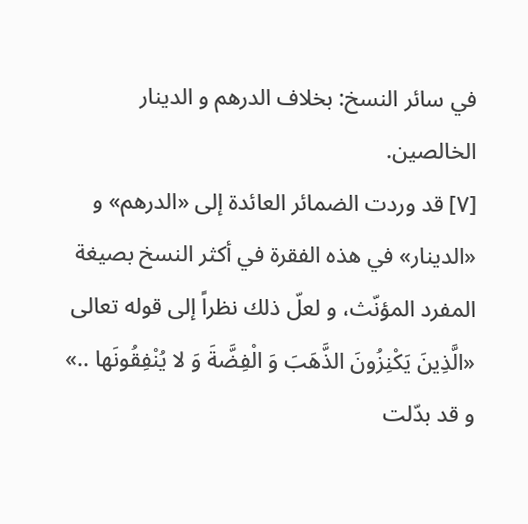في سائر النسخ: بخلاف الدرهم و الدينار الخالصين.
[٧] قد وردت الضمائر العائدة إلى «الدرهم» و «الدينار» في هذه الفقرة في أكثر النسخ بصيغة المفرد المؤنّث، و لعلّ ذلك نظراً إلى قوله تعالى «الَّذِينَ يَكْنِزُونَ الذَّهَبَ وَ الْفِضَّةَ وَ لا يُنْفِقُونَها ..» و قد بدّلت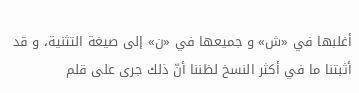أغلبها في «ش» و جميعها في «ن» إلى صيغة التثنية، و قد أثبتنا ما في أكثر النسخ لظننا أنّ ذلك جرى على قلم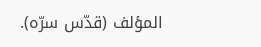المؤلف (قدّس سرّه).